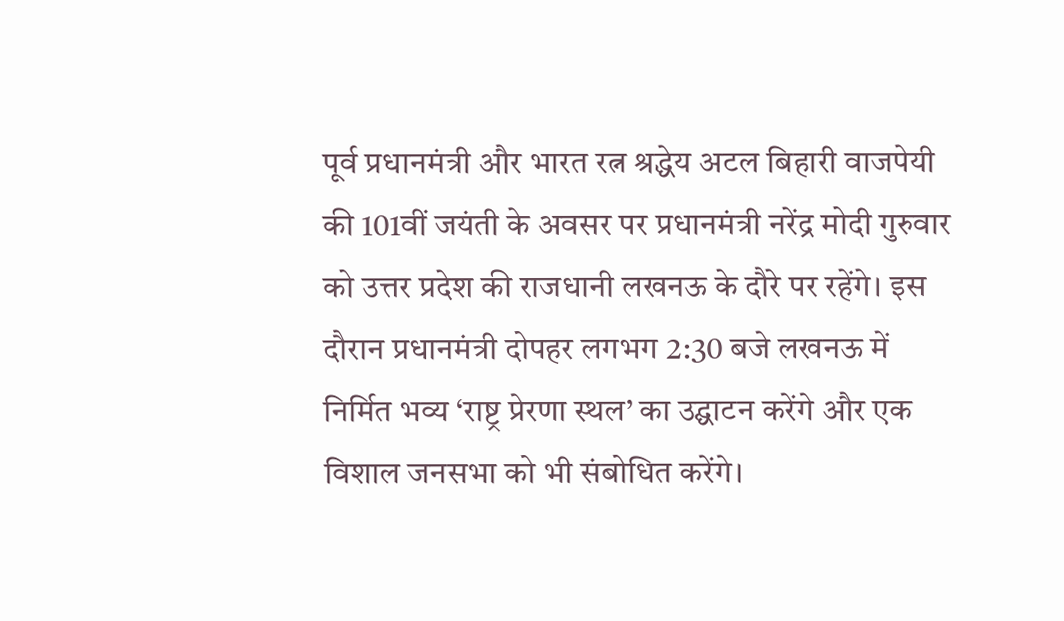पूर्व प्रधानमंत्री और भारत रत्न श्रद्धेय अटल बिहारी वाजपेयी की 101वीं जयंती के अवसर पर प्रधानमंत्री नरेंद्र मोदी गुरुवार को उत्तर प्रदेश की राजधानी लखनऊ के दौरे पर रहेंगे। इस दौरान प्रधानमंत्री दोपहर लगभग 2:30 बजे लखनऊ में निर्मित भव्य ‘राष्ट्र प्रेरणा स्थल’ का उद्घाटन करेंगे और एक विशाल जनसभा को भी संबोधित करेंगे।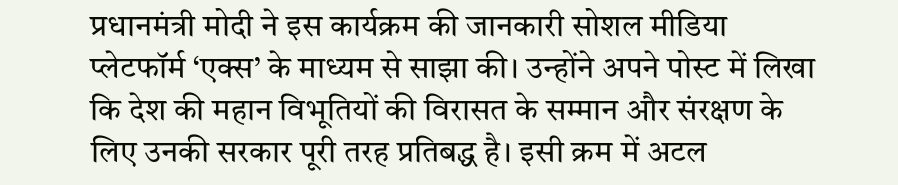प्रधानमंत्री मोदी ने इस कार्यक्रम की जानकारी सोशल मीडिया प्लेटफॉर्म ‘एक्स’ के माध्यम से साझा की। उन्होंने अपने पोस्ट में लिखा कि देश की महान विभूतियों की विरासत के सम्मान और संरक्षण के लिए उनकी सरकार पूरी तरह प्रतिबद्ध है। इसी क्रम में अटल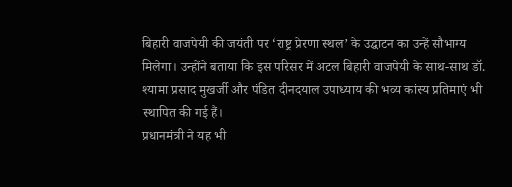बिहारी वाजपेयी की जयंती पर ‘राष्ट्र प्रेरणा स्थल’ के उद्घाटन का उन्हें सौभाग्य मिलेगा। उन्होंने बताया कि इस परिसर में अटल बिहारी वाजपेयी के साथ-साथ डॉ. श्यामा प्रसाद मुखर्जी और पंडित दीनदयाल उपाध्याय की भव्य कांस्य प्रतिमाएं भी स्थापित की गई हैं।
प्रधानमंत्री ने यह भी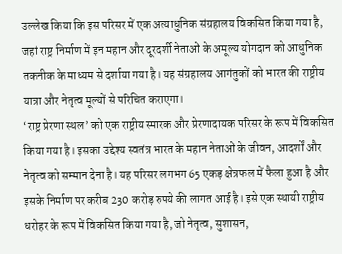उल्लेख किया कि इस परिसर में एक अत्याधुनिक संग्रहालय विकसित किया गया है, जहां राष्ट्र निर्माण में इन महान और दूरदर्शी नेताओं के अमूल्य योगदान को आधुनिक तकनीक के माध्यम से दर्शाया गया है। यह संग्रहालय आगंतुकों को भारत की राष्ट्रीय यात्रा और नेतृत्व मूल्यों से परिचित कराएगा।
‘राष्ट्र प्रेरणा स्थल’ को एक राष्ट्रीय स्मारक और प्रेरणादायक परिसर के रूप में विकसित किया गया है। इसका उद्देश्य स्वतंत्र भारत के महान नेताओं के जीवन, आदर्शों और नेतृत्व को सम्मान देना है। यह परिसर लगभग 65 एकड़ क्षेत्रफल में फैला हुआ है और इसके निर्माण पर करीब 230 करोड़ रुपये की लागत आई है। इसे एक स्थायी राष्ट्रीय धरोहर के रूप में विकसित किया गया है, जो नेतृत्व, सुशासन,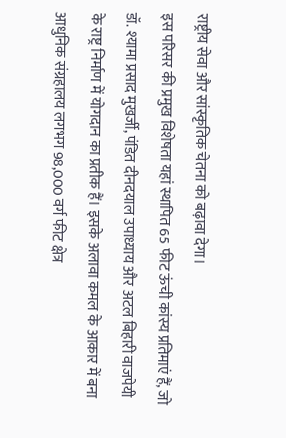राष्ट्रीय सेवा और सांस्कृतिक चेतना को बढ़ावा देगा।
इस परिसर की प्रमुख विशेषता यहां स्थापित 65 फीट ऊंची कांस्य प्रतिमाएं हैं, जो डॉ. श्यामा प्रसाद मुखर्जी, पंडित दीनदयाल उपाध्याय और अटल बिहारी वाजपेयी के राष्ट्र निर्माण में योगदान का प्रतीक हैं। इसके अलावा कमल के आकार में बना आधुनिक संग्रहालय लगभग 98,000 वर्ग फीट क्षेत्र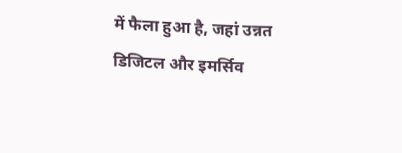में फैला हुआ है, जहां उन्नत डिजिटल और इमर्सिव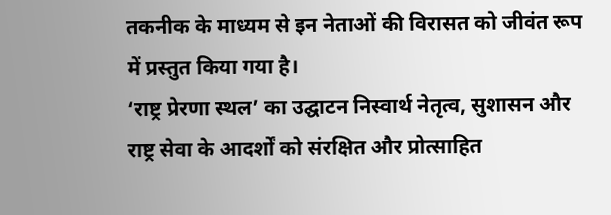तकनीक के माध्यम से इन नेताओं की विरासत को जीवंत रूप में प्रस्तुत किया गया है।
‘राष्ट्र प्रेरणा स्थल’ का उद्घाटन निस्वार्थ नेतृत्व, सुशासन और राष्ट्र सेवा के आदर्शों को संरक्षित और प्रोत्साहित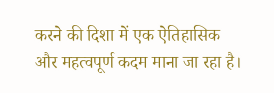करने की दिशा में एक ऐतिहासिक और महत्वपूर्ण कदम माना जा रहा है।